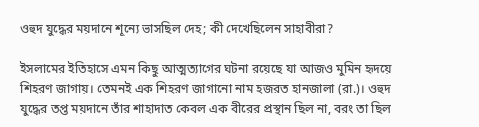ওহুদ যুদ্ধের ময়দানে শূন্যে ভাসছিল দেহ; কী দেখেছিলেন সাহাবীরা?

ইসলামের ইতিহাসে এমন কিছু আত্মত্যাগের ঘটনা রয়েছে যা আজও মুমিন হৃদয়ে শিহরণ জাগায়। তেমনই এক শিহরণ জাগানো নাম হজরত হানজালা (রা.)। ওহুদ যুদ্ধের তপ্ত ময়দানে তাঁর শাহাদাত কেবল এক বীরের প্রস্থান ছিল না, বরং তা ছিল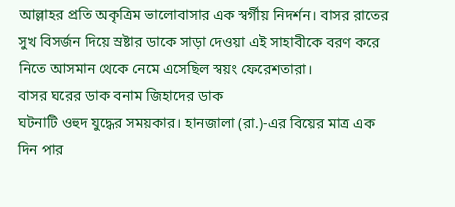আল্লাহর প্রতি অকৃত্রিম ভালোবাসার এক স্বর্গীয় নিদর্শন। বাসর রাতের সুখ বিসর্জন দিয়ে স্রষ্টার ডাকে সাড়া দেওয়া এই সাহাবীকে বরণ করে নিতে আসমান থেকে নেমে এসেছিল স্বয়ং ফেরেশতারা।
বাসর ঘরের ডাক বনাম জিহাদের ডাক
ঘটনাটি ওহুদ যুদ্ধের সময়কার। হানজালা (রা.)-এর বিয়ের মাত্র এক দিন পার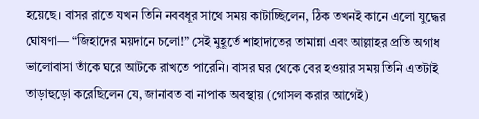হয়েছে। বাসর রাতে যখন তিনি নববধূর সাথে সময় কাটাচ্ছিলেন, ঠিক তখনই কানে এলো যুদ্ধের ঘোষণা— “জিহাদের ময়দানে চলো!” সেই মুহূর্তে শাহাদাতের তামান্না এবং আল্লাহর প্রতি অগাধ ভালোবাসা তাঁকে ঘরে আটকে রাখতে পারেনি। বাসর ঘর থেকে বের হওয়ার সময় তিনি এতটাই তাড়াহুড়ো করেছিলেন যে, জানাবত বা নাপাক অবস্থায় (গোসল করার আগেই)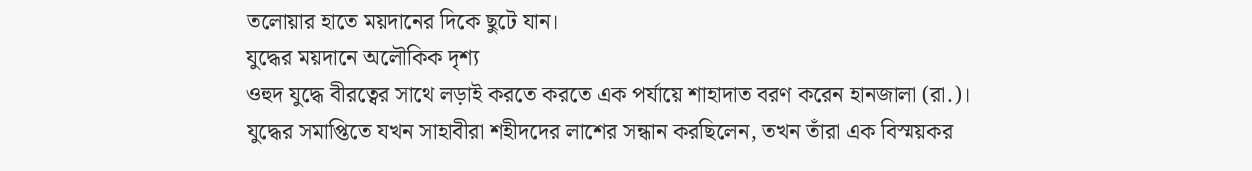তলোয়ার হাতে ময়দানের দিকে ছুটে যান।
যুদ্ধের ময়দানে অলৌকিক দৃশ্য
ওহুদ যুদ্ধে বীরত্বের সাথে লড়াই করতে করতে এক পর্যায়ে শাহাদাত বরণ করেন হানজালা (রা.)। যুদ্ধের সমাপ্তিতে যখন সাহাবীরা শহীদদের লাশের সন্ধান করছিলেন, তখন তাঁরা এক বিস্ময়কর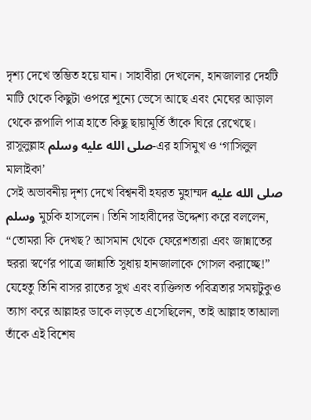দৃশ্য দেখে স্তম্ভিত হয়ে যান। সাহাবীরা দেখলেন, হানজালার দেহটি মাটি থেকে কিছুটা ওপরে শূন্যে ভেসে আছে এবং মেঘের আড়াল থেকে রূপালি পাত্র হাতে কিছু ছায়ামূর্তি তাঁকে ঘিরে রেখেছে।
রাসূলুল্লাহ صلى الله عليه وسلم-এর হাসিমুখ ও ‘গাসিলুল মালাইকা’
সেই অভাবনীয় দৃশ্য দেখে বিশ্বনবী হযরত মুহাম্মদ صلى الله عليه وسلم মুচকি হাসলেন। তিনি সাহাবীদের উদ্দেশ্য করে বললেন, “তোমরা কি দেখছ? আসমান থেকে ফেরেশতারা এবং জান্নাতের হুররা স্বর্ণের পাত্রে জান্নাতি সুধায় হানজালাকে গোসল করাচ্ছে!”
যেহেতু তিনি বাসর রাতের সুখ এবং ব্যক্তিগত পবিত্রতার সময়টুকুও ত্যাগ করে আল্লাহর ডাকে লড়তে এসেছিলেন, তাই আল্লাহ তাআলা তাঁকে এই বিশেষ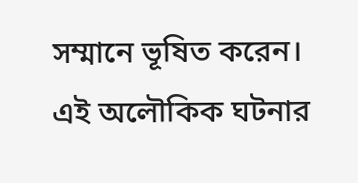সম্মানে ভূষিত করেন। এই অলৌকিক ঘটনার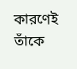কারণেই তাঁকে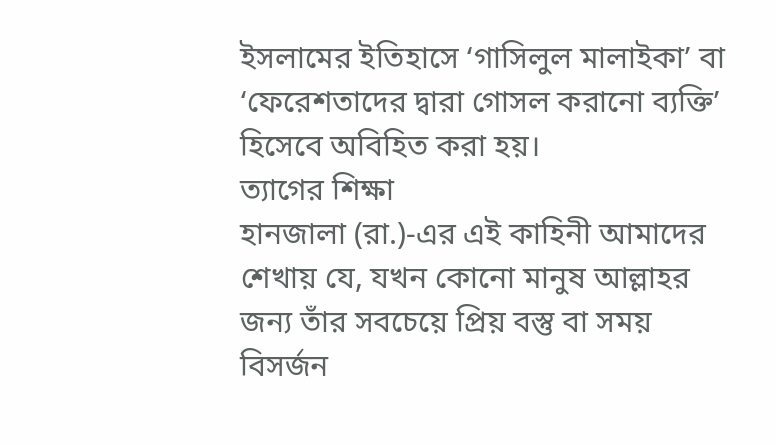ইসলামের ইতিহাসে ‘গাসিলুল মালাইকা’ বা ‘ফেরেশতাদের দ্বারা গোসল করানো ব্যক্তি’ হিসেবে অবিহিত করা হয়।
ত্যাগের শিক্ষা
হানজালা (রা.)-এর এই কাহিনী আমাদের শেখায় যে, যখন কোনো মানুষ আল্লাহর জন্য তাঁর সবচেয়ে প্রিয় বস্তু বা সময় বিসর্জন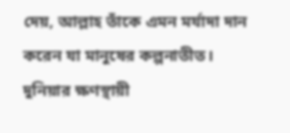দেয়, আল্লাহ তাঁকে এমন মর্যাদা দান করেন যা মানুষের কল্পনাতীত। দুনিয়ার ক্ষণস্থায়ী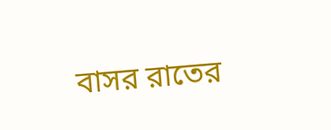বাসর রাতের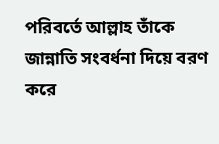পরিবর্তে আল্লাহ তাঁকে জান্নাতি সংবর্ধনা দিয়ে বরণ করে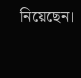নিয়েছেন।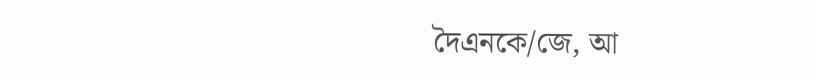দৈএনকে/জে, আ